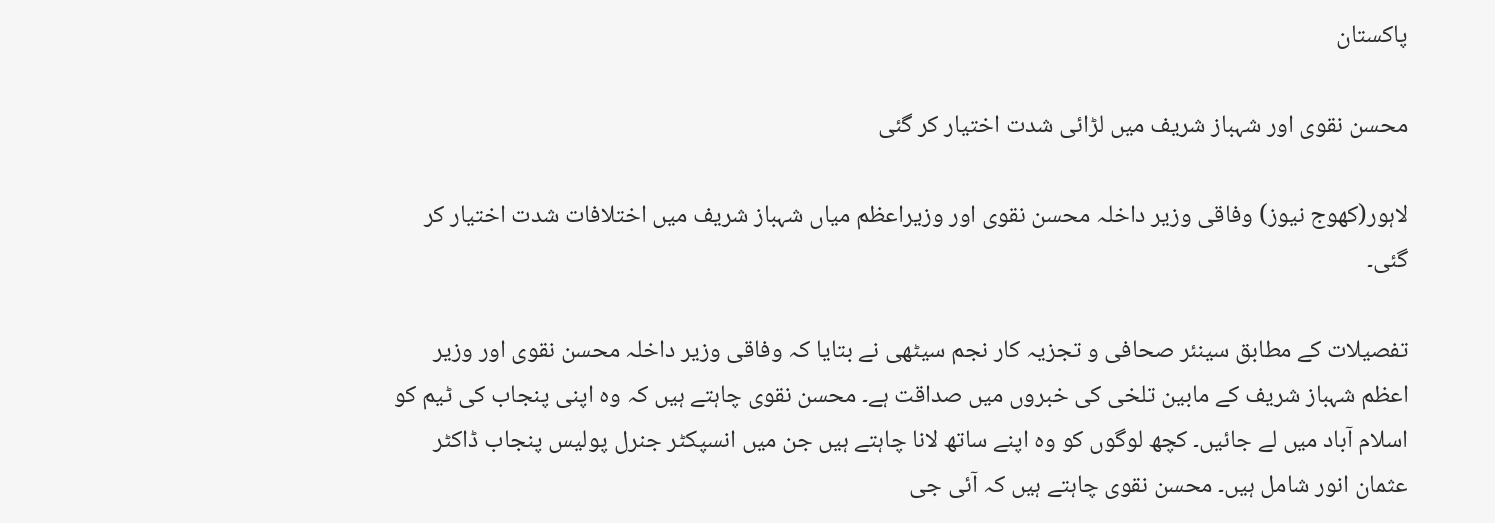پاکستان

محسن نقوی اور شہباز شریف میں لڑائی شدت اختیار کر گئی

لاہور(کھوج نیوز) وفاقی وزیر داخلہ محسن نقوی اور وزیراعظم میاں شہباز شریف میں اختلافات شدت اختیار کر گئی۔

تفصیلات کے مطابق سینئر صحافی و تجزیہ کار نجم سیٹھی نے بتایا کہ وفاقی وزیر داخلہ محسن نقوی اور وزیر اعظم شہباز شریف کے مابین تلخی کی خبروں میں صداقت ہے۔ محسن نقوی چاہتے ہیں کہ وہ اپنی پنجاب کی ٹیم کو اسلام آباد میں لے جائیں۔ کچھ لوگوں کو وہ اپنے ساتھ لانا چاہتے ہیں جن میں انسپکٹر جنرل پولیس پنجاب ڈاکٹر عثمان انور شامل ہیں۔ محسن نقوی چاہتے ہیں کہ آئی جی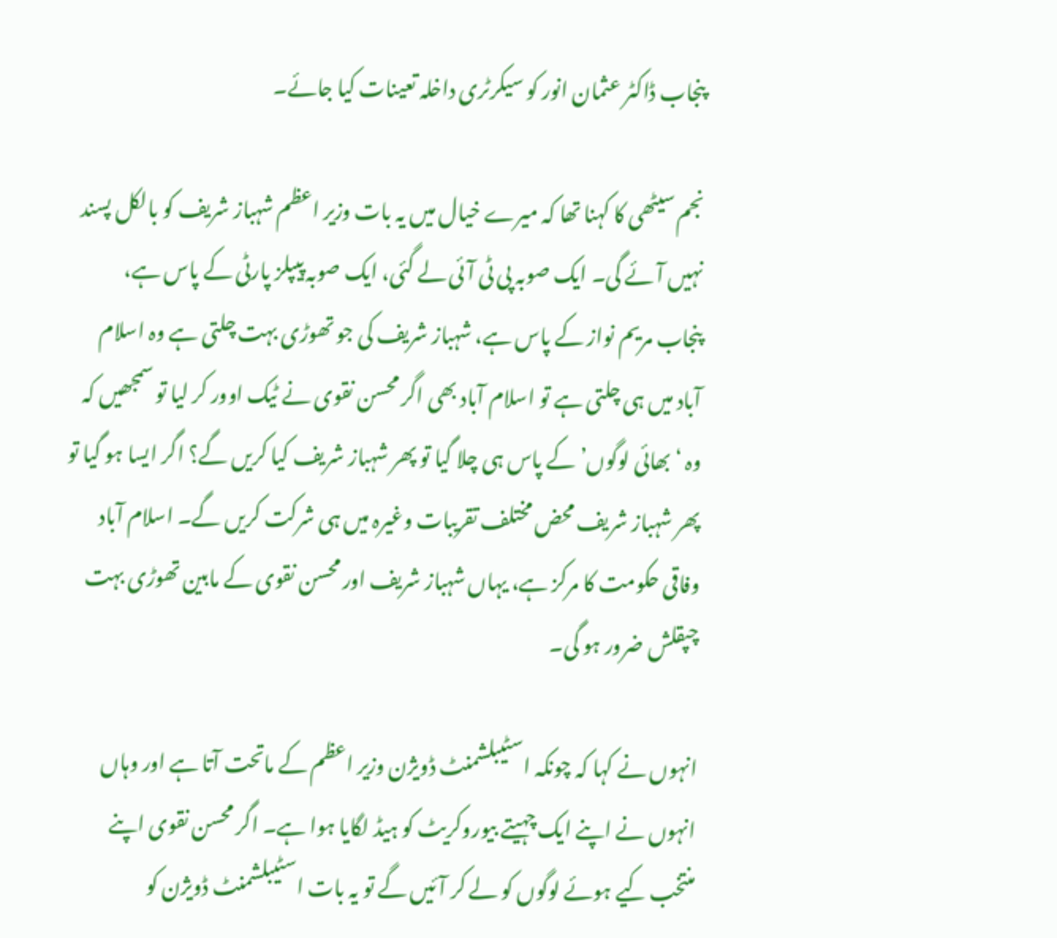پنجاب ڈاکٹر عثمان انور کو سیکرٹری داخلہ تعینات کیا جائے۔

نجم سیٹھی کا کہنا تھا کہ میرے خیال میں یہ بات وزیر اعظم شہباز شریف کو بالکل پسند نہیں آئے گی۔ ایک صوبہ پی ٹی آئی لے گئی، ایک صوبہ پیپلز پارٹی کے پاس ہے، پنجاب مریم نواز کے پاس ہے، شہباز شریف کی جو تھوڑی بہت چلتی ہے وہ اسلام آباد میں ہی چلتی ہے تو اسلام آباد بھی اگر محسن نقوی نے ٹیک اوور کر لیا تو سمجھیں کہ وہ ‘بھائی لوگوں’ کے پاس ہی چلا گیا تو پھر شہباز شریف کیا کریں گے؟ اگر ایسا ہو گیا تو پھر شہباز شریف محض مختلف تقریبات وغیرہ میں ہی شرکت کریں گے۔ اسلام آباد وفاقی حکومت کا مرکز ہے، یہاں شہباز شریف اور محسن نقوی کے مابین تھوڑی بہت چپقلش ضرور ہو گی۔

انہوں نے کہا کہ چونکہ اسٹیبلشمنٹ ڈویژن وزیر اعظم کے ماتحت آتا ہے اور وہاں انہوں نے اپنے ایک چہیتے بیوروکریٹ کو ہیڈ لگایا ہوا ہے۔ اگر محسن نقوی اپنے منتخب کیے ہوئے لوگوں کو لے کر آئیں گے تو یہ بات اسٹیبلشمنٹ ڈویژن کو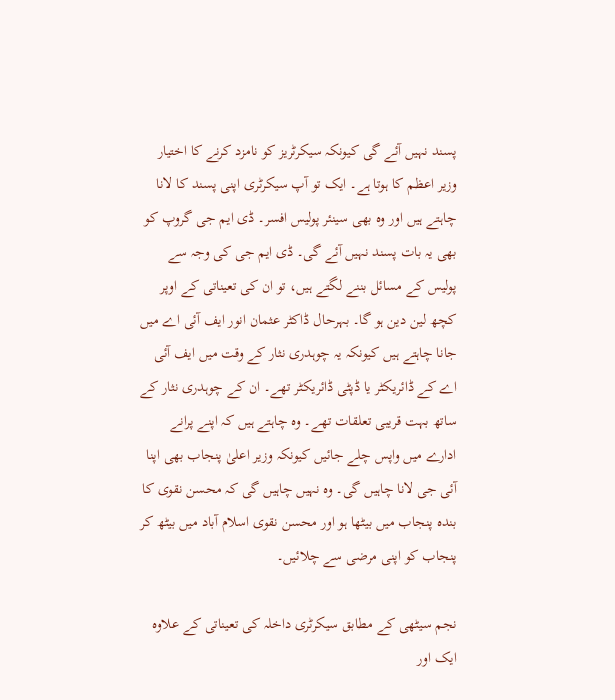پسند نہیں آئے گی کیونکہ سیکرٹریز کو نامزد کرنے کا اختیار وزیر اعظم کا ہوتا ہے۔ ایک تو آپ سیکرٹری اپنی پسند کا لانا چاہتے ہیں اور وہ بھی سینئر پولیس افسر۔ ڈی ایم جی گروپ کو بھی یہ بات پسند نہیں آئے گی۔ ڈی ایم جی کی وجہ سے پولیس کے مسائل بننے لگتے ہیں، تو ان کی تعیناتی کے اوپر کچھ لین دین ہو گا۔ بہرحال ڈاکٹر عثمان انور ایف آئی اے میں جانا چاہتے ہیں کیونکہ یہ چوہدری نثار کے وقت میں ایف آئی اے کے ڈائریکٹر یا ڈپٹی ڈائریکٹر تھے۔ ان کے چوہدری نثار کے ساتھ بہت قریبی تعلقات تھے۔ وہ چاہتے ہیں کہ اپنے پرانے ادارے میں واپس چلے جائیں کیونکہ وزیر اعلیٰ پنجاب بھی اپنا آئی جی لانا چاہیں گی۔ وہ نہیں چاہیں گی کہ محسن نقوی کا بندہ پنجاب میں بیٹھا ہو اور محسن نقوی اسلام آباد میں بیٹھ کر پنجاب کو اپنی مرضی سے چلائیں۔

نجم سیٹھی کے مطابق سیکرٹری داخلہ کی تعیناتی کے علاوہ ایک اور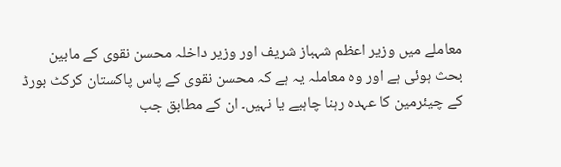معاملے میں وزیر اعظم شہباز شریف اور وزیر داخلہ محسن نقوی کے مابین بحث ہوئی ہے اور وہ معاملہ یہ ہے کہ محسن نقوی کے پاس پاکستان کرکٹ بورڈ کے چیئرمین کا عہدہ رہنا چاہیے یا نہیں۔ ان کے مطابق جب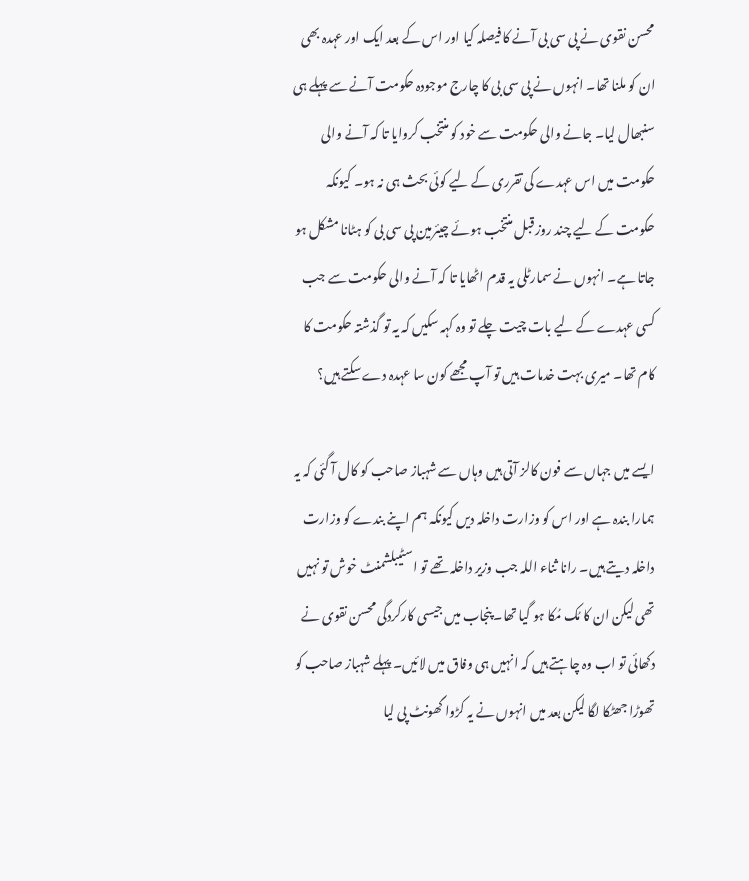محسن نقوی نے پی سی بی آنے کا فیصلہ کیا اور اس کے بعد ایک اور عہدہ بھی ان کو ملنا تھا۔ انہوں نے پی سی بی کا چارج موجودہ حکومت آنے سے پہلے ہی سنبھال لیا۔ جانے والی حکومت سے خود کو منتخب کروایا تا کہ آنے والی حکومت میں اس عہدے کی تقرری کے لیے کوئی بحث ہی نہ ہو۔ کیونکہ حکومت کے لیے چند روز قبل منتخب ہوئے چیئرمین پی سی بی کو ہٹانا مشکل ہو جاتا ہے۔ انہوں نے سمارٹلی یہ قدم اٹھایا تا کہ آنے والی حکومت سے جب کسی عہدے کے لیے بات چیت چلے تو وہ کہہ سکیں کہ یہ تو گذشتہ حکومت کا کام تھا۔ میری بہت خدمات ہیں تو آپ مجھے کون سا عہدہ دے سکتے ہیں؟

ایسے میں جہاں سے فون کالز آتی ہیں وہاں سے شہباز صاحب کو کال آ گئی کہ یہ ہمارا بندہ ہے اور اس کو وزارت داخلہ دیں کیونکہ ہم اپنے بندے کو وزارت داخلہ دیتے ہیں۔ رانا ثناء اللہ جب وزیر داخلہ تھے تو اسٹیبلشمنٹ خوش تو نہیں تھی لیکن ان کا مُک مُکا ہو گیا تھا۔ پنجاب میں جیسی کارکردگی محسن نقوی نے دکھائی تو اب وہ چاہتے ہیں کہ انہیں ہی وفاق میں لائیں۔ پہلے شہباز صاحب کو تھوڑا جھٹکا لگا لیکن بعد میں انہوں نے یہ کڑوا گھونٹ پی لیا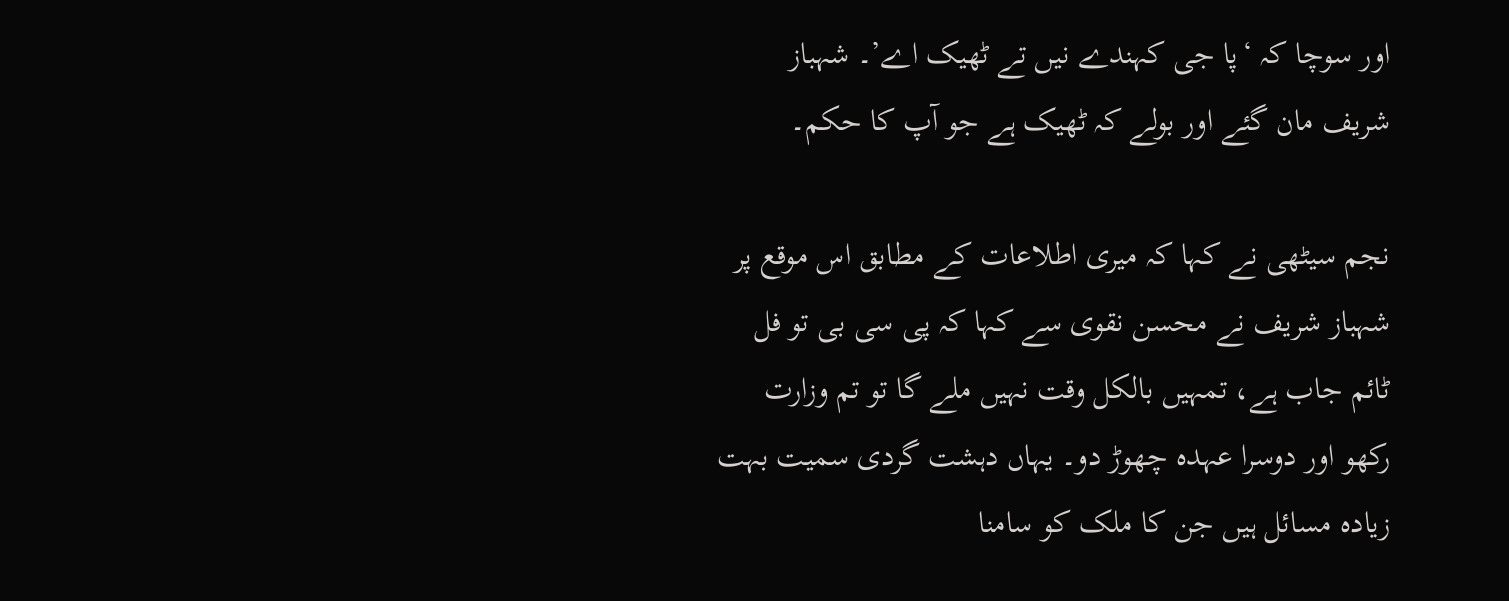اور سوچا کہ ‘پا جی کہندے نیں تے ٹھیک اے’۔ شہباز شریف مان گئے اور بولے کہ ٹھیک ہے جو آپ کا حکم۔

نجم سیٹھی نے کہا کہ میری اطلاعات کے مطابق اس موقع پر شہباز شریف نے محسن نقوی سے کہا کہ پی سی بی تو فل ٹائم جاب ہے، تمہیں بالکل وقت نہیں ملے گا تو تم وزارت رکھو اور دوسرا عہدہ چھوڑ دو۔ یہاں دہشت گردی سمیت بہت زیادہ مسائل ہیں جن کا ملک کو سامنا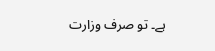ہے۔ تو صرف وزارت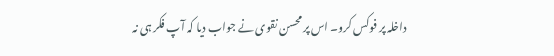داخلہ پر فوکس کرو۔ اس پر محسن نقوی نے جواب دیا کہ آپ فکر ہی نہ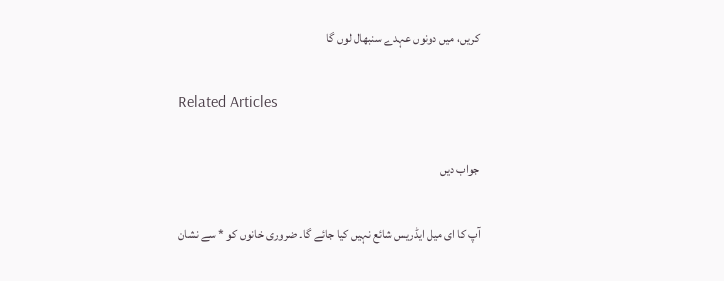کریں، میں دونوں عہدے سنبھال لوں گا

Related Articles

جواب دیں

آپ کا ای میل ایڈریس شائع نہیں کیا جائے گا۔ ضروری خانوں کو * سے نشان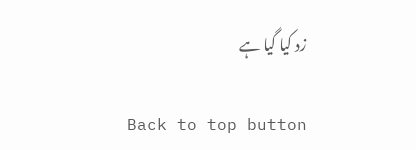زد کیا گیا ہے

Back to top button